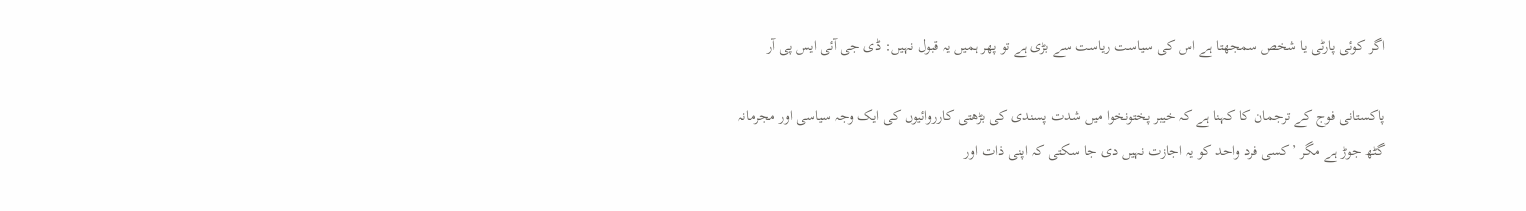اگر کوئی پارٹی یا شخص سمجھتا ہے اس کی سیاست ریاست سے بڑی ہے تو پھر ہمیں یہ قبول نہیں: ڈی جی آئی ایس پی آر

پاکستانی فوج کے ترجمان کا کہنا ہے کہ خیبر پختونخوا میں شدت پسندی کی بڑھتی کارروائیوں کی ایک وجہ سیاسی اور مجرمانہ گٹھ جوڑ ہے مگر ’کسی فرد واحد کو یہ اجازت نہیں دی جا سکتی کہ اپنی ذات اور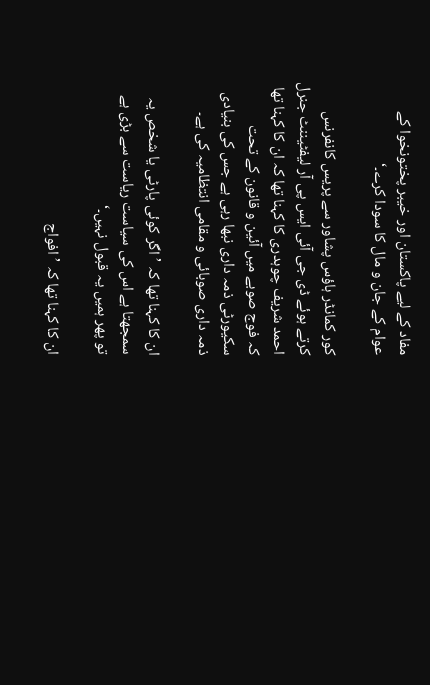مفاد کے لیے پاکستان اور خیبر پختونخوا کے عوام کے جان و مال کا سودا کرے۔‘

کور کمانڈر ہاؤس پشاور سے پریس کانفرنس کرتے ہوئے ڈی جی آئی ایس پی آر لیفٹیننٹ جنرل احمد شریف چوہدری کا کہنا تھا کہ ان کا کہنا تھا کہ فوج صوبے میں آئین و قانون کے تحت سکیورٹی ذمہ داری نبھا رہی ہے جس کی بنیادی ذمہ داری صوبائی و مقامی انتظامیہ کی ہے۔

ان کا کہنا تھا کہ ’اگر کوئی پارٹی یا شخص یہ سمجھتا ہے اس کی سیاست ریاست سے بڑی ہے تو پھر ہمیں یہ قبول نہیں۔‘

ان کا کہنا تھا کہ ’افواج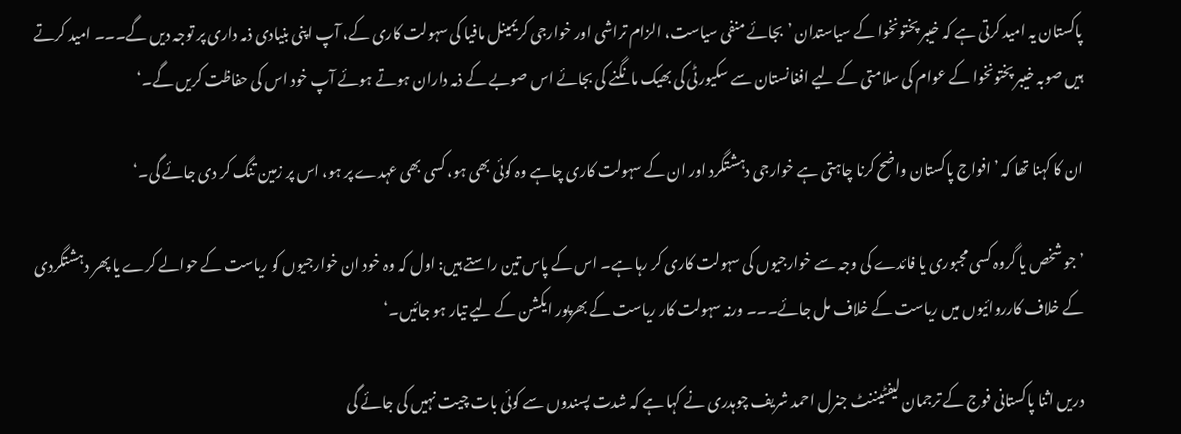پاکستان یہ امید کرتی ہے کہ خیبر پختونخوا کے سیاستدان ’بجائے منفی سیاست، الزام تراشی اور خوارجی کریمینل مافیا کی سہولت کاری کے، آپ اپنی بنیادی ذمہ داری پر توجہ دیں گے۔۔۔ امید کرتے ہیں صوبہ خیبر پختونخوا کے عوام کی سلامتی کے لیے افغانستان سے سکیورٹی کی بھیک مانگنے کی بجائے اس صوبے کے ذمہ داران ہوتے ہوئے آپ خود اس کی حفاظت کریں گے۔‘

ان کا کہنا تھا کہ ’افواج پاکستان واضح کرنا چاہتی ہے خوارجی دہشتگرد اور ان کے سہولت کاری چاہے وہ کوئی بھی ہو، کسی بھی عہدے پر ہو، اس پر زمین تنگ کر دی جائے گی۔‘

’جو شخص یا گروہ کسی مجبوری یا فائدے کی وجہ سے خوارجیوں کی سہولت کاری کر رہا ہے۔ اس کے پاس تین راستے ہیں: اول کہ وہ خود ان خوارجیوں کو ریاست کے حوالے کرے یا پھر دہشتگردی کے خلاف کارروائیوں میں ریاست کے خلاف مل جائے۔۔۔ ورنہ سہولت کار ریاست کے بھرپور ایکشن کے لیے تیار ہو جائیں۔‘

دریں اثنا پاکستانی فوج کے ترجمان لیفٹیننٹ جنرل احمد شریف چوہدری نے کہا ہے کہ شدت پسندوں سے کوئی بات چیت نہیں کی جائے گی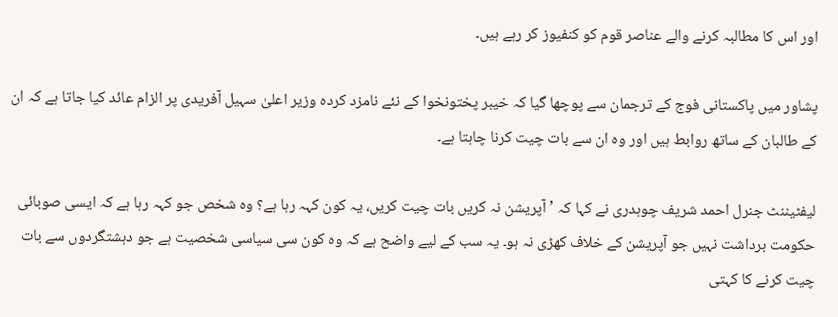اور اس کا مطالبہ کرنے والے عناصر قوم کو کنفیوز کر رہے ہیں۔

پشاور میں پاکستانی فوج کے ترجمان سے پوچھا گیا کہ خیبر پختونخوا کے نئے نامزد کردہ وزیر اعلیٰ سہیل آفریدی پر الزام عائد کیا جاتا ہے کہ ان کے طالبان کے ساتھ روابط ہیں اور وہ ان سے بات چیت کرنا چاہتا ہے۔

لیفٹیننٹ جنرل احمد شریف چوہدری نے کہا کہ ’آپریشن نہ کریں بات چیت کریں، یہ کون کہہ رہا ہے؟ وہ شخص جو کہہ رہا ہے کہ ایسی صوبائی حکومت برداشت نہیں جو آپریشن کے خلاف کھڑی نہ ہو۔ یہ سب کے لیے واضح ہے کہ وہ کون سی سیاسی شخصیت ہے جو دہشتگردوں سے بات چیت کرنے کا کہتی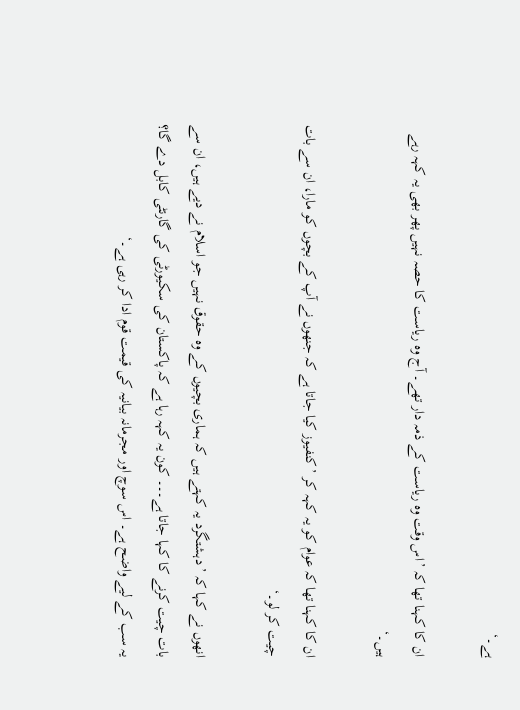ہے۔‘

ان کا کہنا تھا کہ ’اس وقت وہ ریاست کے ذمہ دار تھے۔ آج وہ ریاست کا حصہ نہیں پھر بھی یہ کہہ رہے ہیں۔‘

ان کا کہنا تھا کہ عوام کو یہ کہہ کر ’کنفیوز کیا جاتا ہے کہ جنھوں نے آپ کے بچوں کو مارا، ان سے بات چیت کر لو۔‘

انھوں نے کہا کہ ’دہشتگرد یہ کہتے ہیں کہ ہماری بچیوں کے وہ حقوق نہیں جو اسلام نے دیے ہیں، ان سے بات چیت کرنے کا کہا جاتا ہے۔۔۔ کون یہ کہہ رہا ہے کہ پاکستان کی سکیورٹی کی گارنٹی کابل دے گا؟ یہ سب کے لیے واضح ہے۔ اس سوچ اور مجرمانہ بیانیہ کی قیمت قوم ادا کر رہی ہے۔‘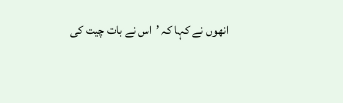انھوں نے کہا کہ ’اس نے بات چیت کی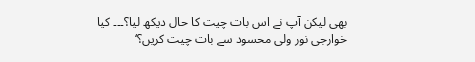بھی لیکن آپ نے اس بات چیت کا حال دیکھ لیا؟۔۔۔ کیا خوارجی نور ولی محسود سے بات چیت کریں؟‘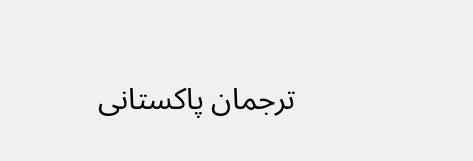ترجمان پاکستانی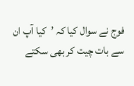فوج نے سوال کیا کہ ’کیا آپ ان سے بات چیت کر بھی سکتے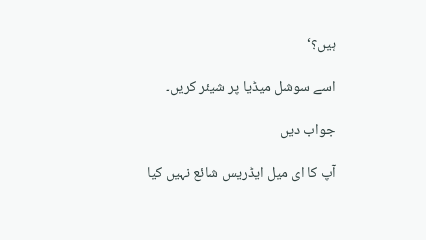ہیں؟‘

اسے سوشل میڈیا پر شیئر کریں۔

جواب دیں

آپ کا ای میل ایڈریس شائع نہیں کیا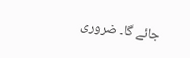جائے گا۔ ضروری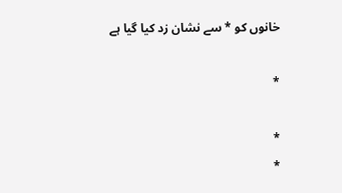خانوں کو * سے نشان زد کیا گیا ہے

*

*
*